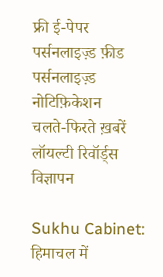फ्री ई-पेपर
पर्सनलाइज़्ड फ़ीड
पर्सनलाइज़्ड नोटिफ़िकेशन
चलते-फिरते ख़बरें
लॉयल्टी रिवॉर्ड्स
विज्ञापन

Sukhu Cabinet: हिमाचल में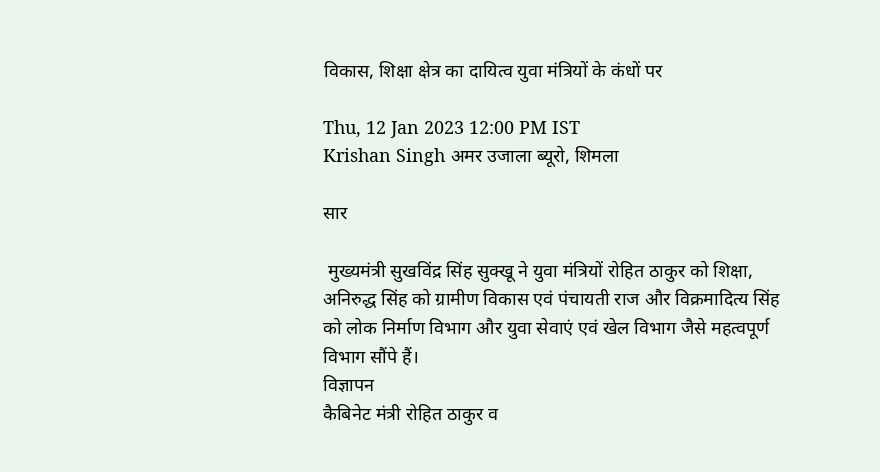विकास, शिक्षा क्षेत्र का दायित्व युवा मंत्रियों के कंधों पर

Thu, 12 Jan 2023 12:00 PM IST
Krishan Singh अमर उजाला ब्यूरो, शिमला

सार

 मुख्यमंत्री सुखविंद्र सिंह सुक्खू ने युवा मंत्रियों रोहित ठाकुर को शिक्षा, अनिरुद्ध सिंह को ग्रामीण विकास एवं पंचायती राज और विक्रमादित्य सिंह को लोक निर्माण विभाग और युवा सेवाएं एवं खेल विभाग जैसे महत्वपूर्ण विभाग सौंपे हैं।
विज्ञापन
कैबिनेट मंत्री रोहित ठाकुर व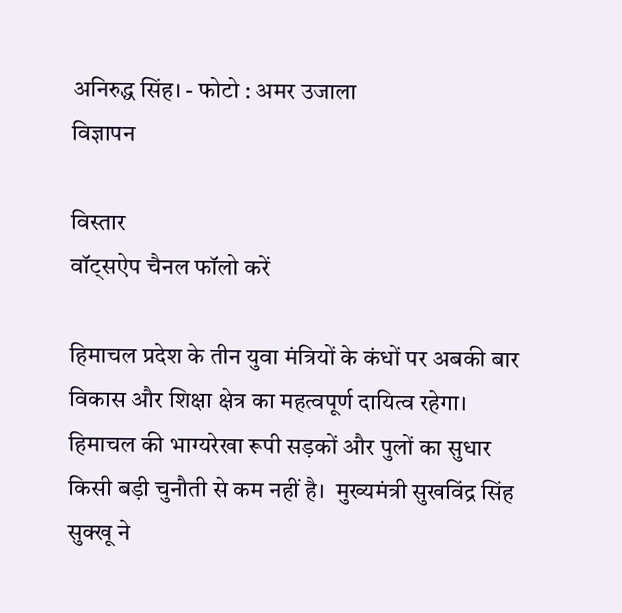अनिरुद्ध सिंह। - फोटो : अमर उजाला
विज्ञापन

विस्तार
वॉट्सऐप चैनल फॉलो करें

हिमाचल प्रदेश के तीन युवा मंत्रियों के कंधों पर अबकी बार विकास और शिक्षा क्षेत्र का महत्वपूर्ण दायित्व रहेगा। हिमाचल की भाग्यरेखा रूपी सड़कों और पुलों का सुधार किसी बड़ी चुनौती से कम नहीं है।  मुख्यमंत्री सुखविंद्र सिंह सुक्खू ने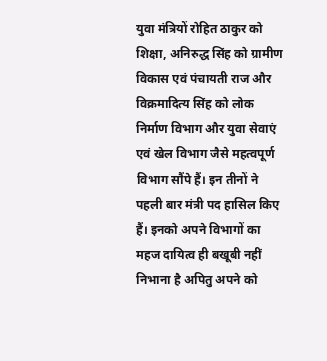युवा मंत्रियों रोहित ठाकुर को शिक्षा, अनिरुद्ध सिंह को ग्रामीण विकास एवं पंचायती राज और विक्रमादित्य सिंह को लोक निर्माण विभाग और युवा सेवाएं एवं खेल विभाग जैसे महत्वपूर्ण विभाग सौंपे हैं। इन तीनों ने पहली बार मंत्री पद हासिल किए हैं। इनको अपने विभागों का महज दायित्व ही बखूबी नहीं निभाना है अपितु अपने को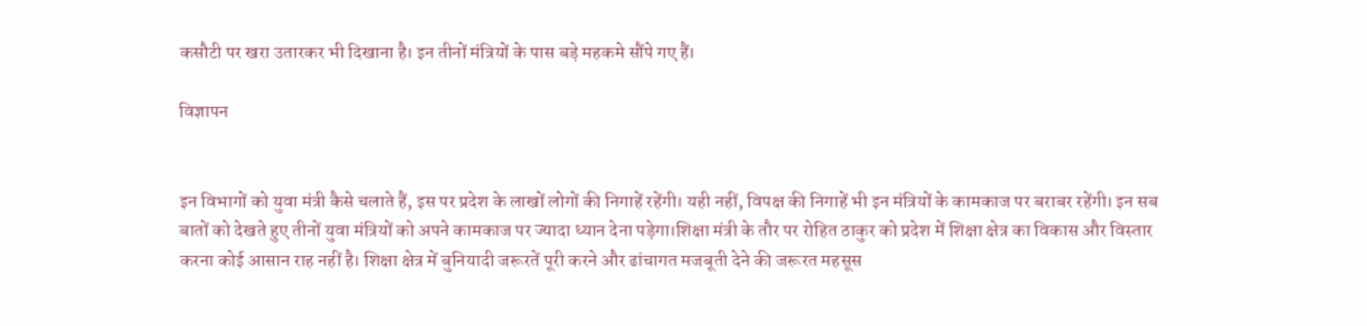कसौटी पर खरा उतारकर भी दिखाना है। इन तीनों मंत्रियों के पास बड़े महकमे सौंपे गए हैं।

विज्ञापन


इन विभागों को युवा मंत्री कैसे चलाते हैं, इस पर प्रदेश के लाखों लोगों की निगाहें रहेंगी। यही नहीं, विपक्ष की निगाहें भी इन मंत्रियों के कामकाज पर बराबर रहेंगी। इन सब बातों को देखते हुए तीनों युवा मंत्रियों को अपने कामकाज पर ज्यादा ध्यान देना पड़ेगा।शिक्षा मंत्री के तौर पर रोहित ठाकुर को प्रदेश में शिक्षा क्षेत्र का विकास और विस्तार करना कोई आसान राह नहीं है। शिक्षा क्षेत्र में बुनियादी जरूरतें पूरी करने और ढांचागत मजबूती देने की जरूरत महसूस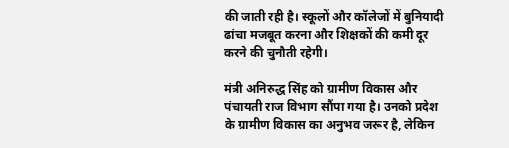की जाती रही है। स्कूलों और कॉलेजों में बुनियादी ढांचा मजबूत करना और शिक्षकों की कमी दूर करने की चुनौती रहेगी।

मंत्री अनिरुद्ध सिंह को ग्रामीण विकास और पंचायती राज विभाग सौंपा गया है। उनको प्रदेश के ग्रामीण विकास का अनुभव जरूर है, लेकिन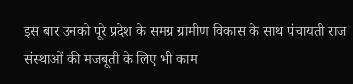इस बार उनको पूरे प्रदेश के समग्र ग्रामीण विकास के साथ पंचायती राज संस्थाओं की मजबूती के लिए भी काम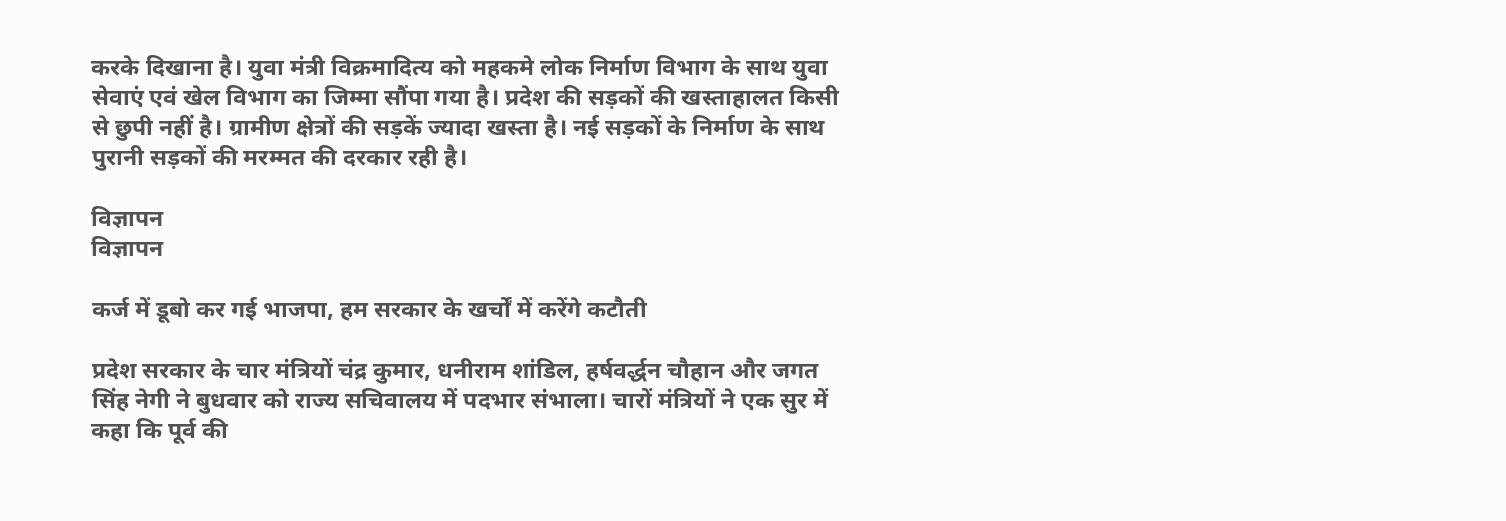करके दिखाना है। युवा मंत्री विक्रमादित्य को महकमे लोक निर्माण विभाग के साथ युवा सेवाएं एवं खेल विभाग का जिम्मा सौंपा गया है। प्रदेश की सड़कों की खस्ताहालत किसी से छुपी नहीं है। ग्रामीण क्षेत्रों की सड़कें ज्यादा खस्ता है। नई सड़कों के निर्माण के साथ पुरानी सड़कों की मरम्मत की दरकार रही है।

विज्ञापन
विज्ञापन

कर्ज में डूबो कर गई भाजपा, हम सरकार के खर्चों में करेंगे कटौती

प्रदेश सरकार के चार मंत्रियों चंद्र कुमार, धनीराम शांडिल, हर्षवर्द्धन चौहान और जगत सिंह नेगी ने बुधवार को राज्य सचिवालय में पदभार संभाला। चारों मंत्रियों ने एक सुर में कहा कि पूर्व की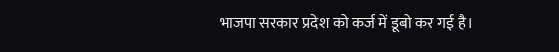भाजपा सरकार प्रदेश को कर्ज में डूबो कर गई है।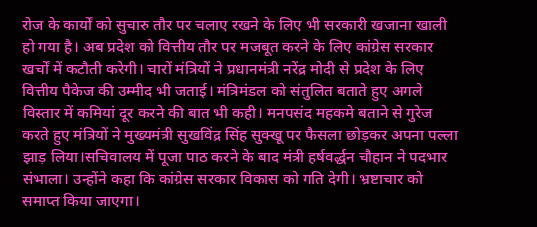रोज के कार्यों को सुचारु तौर पर चलाए रखने के लिए भी सरकारी खजाना खाली हो गया है। अब प्रदेश को वित्तीय तौर पर मजबूत करने के लिए कांग्रेस सरकार खर्चों में कटौती करेगी। चारों मंत्रियों ने प्रधानमंत्री नरेंद्र मोदी से प्रदेश के लिए वित्तीय पैकेज की उम्मीद भी जताई। मंत्रिमंडल को संतुलित बताते हुए अगले विस्तार में कमियां दूर करने की बात भी कही। मनपसंद महकमे बताने से गुरेज करते हुए मंत्रियों ने मुख्यमंत्री सुखविंद्र सिंह सुक्खू पर फैसला छोड़कर अपना पल्ला झाड़ लिया।सचिवालय में पूजा पाठ करने के बाद मंत्री हर्षवर्द्धन चौहान ने पदभार संभाला। उन्होंने कहा कि कांग्रेस सरकार विकास को गति देगी। भ्रष्टाचार को समाप्त किया जाएगा।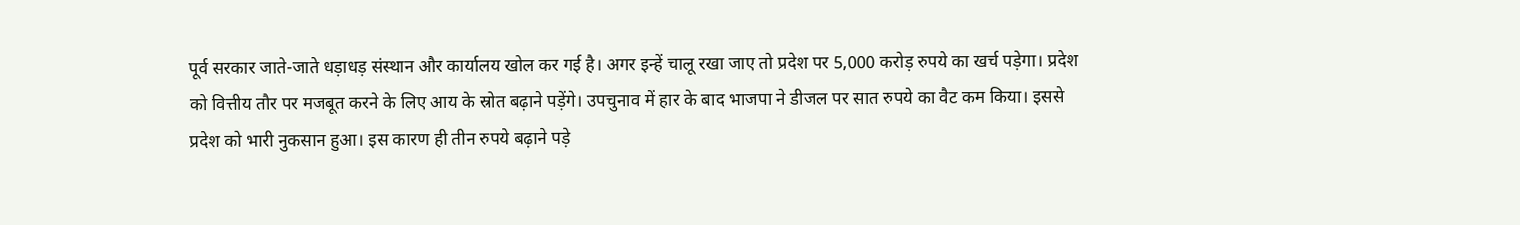पूर्व सरकार जाते-जाते धड़ाधड़ संस्थान और कार्यालय खोल कर गई है। अगर इन्हें चालू रखा जाए तो प्रदेश पर 5,000 करोड़ रुपये का खर्च पड़ेगा। प्रदेश को वित्तीय तौर पर मजबूत करने के लिए आय के स्रोत बढ़ाने पड़ेंगे। उपचुनाव में हार के बाद भाजपा ने डीजल पर सात रुपये का वैट कम किया। इससे प्रदेश को भारी नुकसान हुआ। इस कारण ही तीन रुपये बढ़ाने पड़े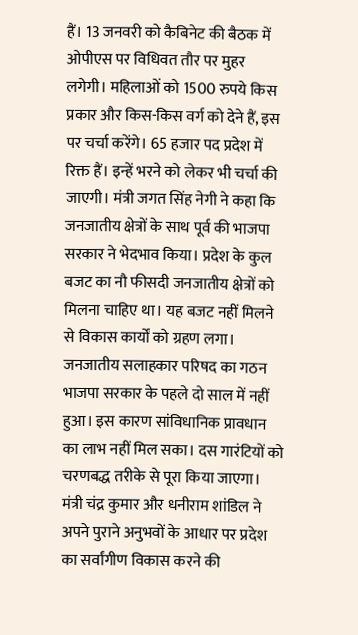हैं। 13 जनवरी को कैबिनेट की बैठक में ओपीएस पर विधिवत तौर पर मुहर लगेगी। महिलाओं को 1500 रुपये किस प्रकार और किस-किस वर्ग को देने हैं, इस पर चर्चा करेंगे। 65 हजार पद प्रदेश में रिक्त हैं। इन्हें भरने को लेकर भी चर्चा की जाएगी। मंत्री जगत सिंह नेगी ने कहा कि जनजातीय क्षेत्रों के साथ पूर्व की भाजपा सरकार ने भेदभाव किया। प्रदेश के कुल बजट का नौ फीसदी जनजातीय क्षेत्रों को मिलना चाहिए था। यह बजट नहीं मिलने से विकास कार्यों को ग्रहण लगा। जनजातीय सलाहकार परिषद का गठन भाजपा सरकार के पहले दो साल में नहीं हुआ। इस कारण सांविधानिक प्रावधान का लाभ नहीं मिल सका। दस गारंटियों को चरणबद्ध तरीके से पूरा किया जाएगा। मंत्री चंद्र कुमार और धनीराम शांडिल ने अपने पुराने अनुभवों के आधार पर प्रदेश का सर्वांगीण विकास करने की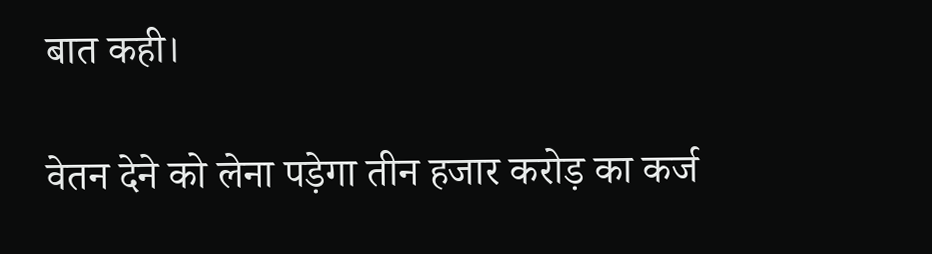बात कही।

वेतन देने को लेना पड़ेगा तीन हजार करोड़ का कर्ज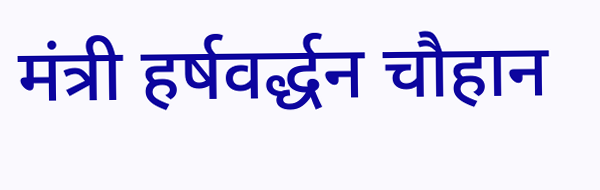मंत्री हर्षवर्द्धन चौहान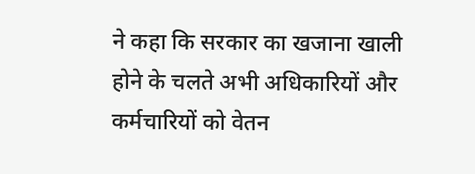ने कहा कि सरकार का खजाना खाली होने के चलते अभी अधिकारियों और कर्मचारियों को वेतन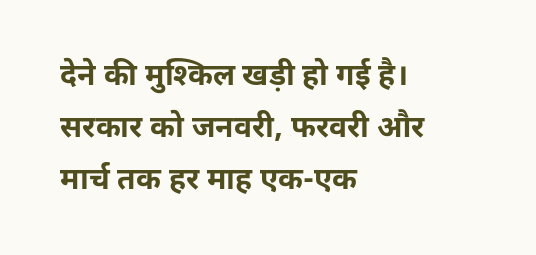देने की मुश्किल खड़ी हो गई है। सरकार को जनवरी, फरवरी और मार्च तक हर माह एक-एक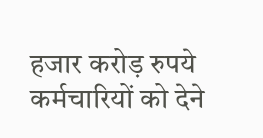हजार करोड़ रुपये कर्मचारियों को देने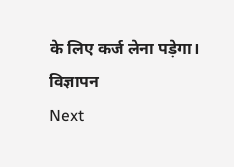के लिए कर्ज लेना पड़ेगा।
विज्ञापन
Next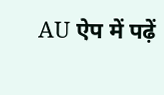AU ऐप में पढ़ें